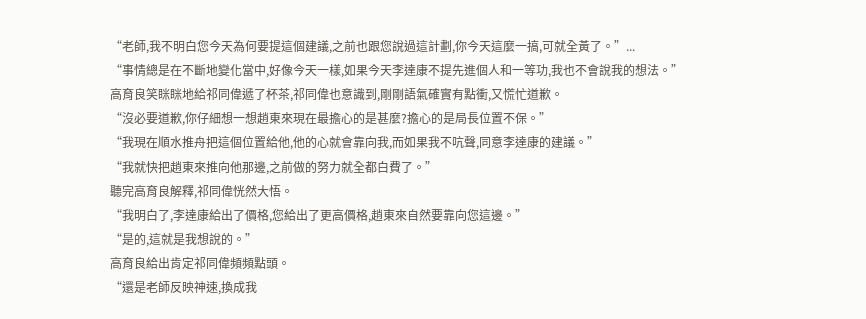“老師,我不明白您今天為何要提這個建議,之前也跟您說過這計劃,你今天這麼一搞,可就全黃了。”...
“事情總是在不斷地變化當中,好像今天一樣,如果今天李達康不提先進個人和一等功,我也不會說我的想法。”
高育良笑眯眯地給祁同偉遞了杯茶,祁同偉也意識到,剛剛語氣確實有點衝,又慌忙道歉。
“沒必要道歉,你仔細想一想趙東來現在最擔心的是甚麼?擔心的是局長位置不保。”
“我現在順水推舟把這個位置給他,他的心就會靠向我,而如果我不吭聲,同意李達康的建議。”
“我就快把趙東來推向他那邊,之前做的努力就全都白費了。”
聽完高育良解釋,祁同偉恍然大悟。
“我明白了,李達康給出了價格,您給出了更高價格,趙東來自然要靠向您這邊。”
“是的,這就是我想說的。”
高育良給出肯定祁同偉頻頻點頭。
“還是老師反映神速,換成我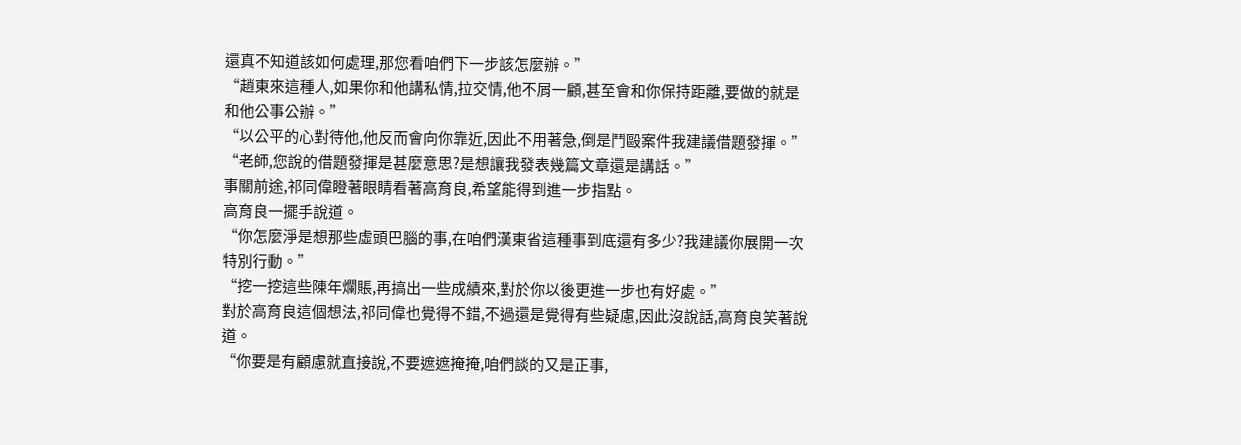還真不知道該如何處理,那您看咱們下一步該怎麼辦。”
“趙東來這種人,如果你和他講私情,拉交情,他不屑一顧,甚至會和你保持距離,要做的就是和他公事公辦。”
“以公平的心對待他,他反而會向你靠近,因此不用著急,倒是鬥毆案件我建議借題發揮。”
“老師,您說的借題發揮是甚麼意思?是想讓我發表幾篇文章還是講話。”
事關前途,祁同偉瞪著眼睛看著高育良,希望能得到進一步指點。
高育良一擺手說道。
“你怎麼淨是想那些虛頭巴腦的事,在咱們漢東省這種事到底還有多少?我建議你展開一次特別行動。”
“挖一挖這些陳年爛賬,再搞出一些成績來,對於你以後更進一步也有好處。”
對於高育良這個想法,祁同偉也覺得不錯,不過還是覺得有些疑慮,因此沒說話,高育良笑著說道。
“你要是有顧慮就直接說,不要遮遮掩掩,咱們談的又是正事,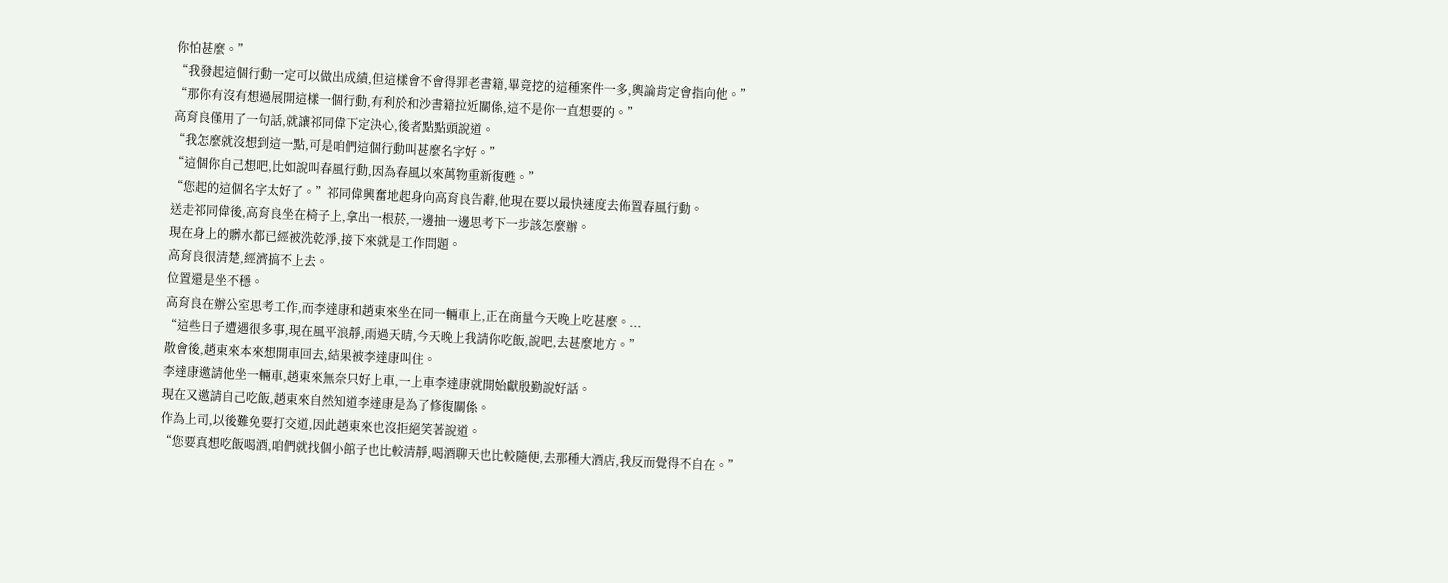你怕甚麼。”
“我發起這個行動一定可以做出成績,但這樣會不會得罪老書籍,畢竟挖的這種案件一多,輿論肯定會指向他。”
“那你有沒有想過展開這樣一個行動,有利於和沙書籍拉近關係,這不是你一直想要的。”
高育良僅用了一句話,就讓祁同偉下定決心,後者點點頭說道。
“我怎麼就沒想到這一點,可是咱們這個行動叫甚麼名字好。”
“這個你自己想吧,比如說叫春風行動,因為春風以來萬物重新復甦。”
“您起的這個名字太好了。”祁同偉興奮地起身向高育良告辭,他現在要以最快速度去佈置春風行動。
送走祁同偉後,高育良坐在椅子上,拿出一根菸,一邊抽一邊思考下一步該怎麼辦。
現在身上的髒水都已經被洗乾淨,接下來就是工作問題。
高育良很清楚,經濟搞不上去。
位置還是坐不穩。
高育良在辦公室思考工作,而李達康和趙東來坐在同一輛車上,正在商量今天晚上吃甚麼。...
“這些日子遭遇很多事,現在風平浪靜,雨過天晴,今天晚上我請你吃飯,說吧,去甚麼地方。”
散會後,趙東來本來想開車回去,結果被李達康叫住。
李達康邀請他坐一輛車,趙東來無奈只好上車,一上車李達康就開始獻殷勤說好話。
現在又邀請自己吃飯,趙東來自然知道李達康是為了修復關係。
作為上司,以後難免要打交道,因此趙東來也沒拒絕笑著說道。
“您要真想吃飯喝酒,咱們就找個小館子也比較清靜,喝酒聊天也比較隨便,去那種大酒店,我反而覺得不自在。”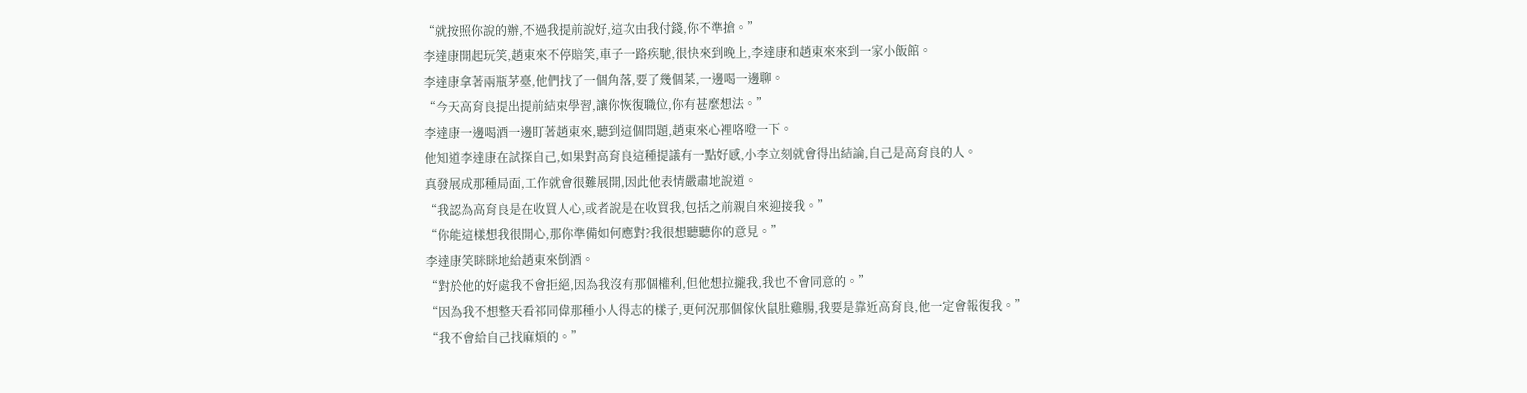“就按照你說的辦,不過我提前說好,這次由我付錢,你不準搶。”
李達康開起玩笑,趙東來不停賠笑,車子一路疾馳,很快來到晚上,李達康和趙東來來到一家小飯館。
李達康拿著兩瓶茅臺,他們找了一個角落,要了幾個菜,一邊喝一邊聊。
“今天高育良提出提前結束學習,讓你恢復職位,你有甚麼想法。”
李達康一邊喝酒一邊盯著趙東來,聽到這個問題,趙東來心裡咯噔一下。
他知道李達康在試探自己,如果對高育良這種提議有一點好感,小李立刻就會得出結論,自己是高育良的人。
真發展成那種局面,工作就會很難展開,因此他表情嚴肅地說道。
“我認為高育良是在收買人心,或者說是在收買我,包括之前親自來迎接我。”
“你能這樣想我很開心,那你準備如何應對?我很想聽聽你的意見。”
李達康笑眯眯地給趙東來倒酒。
“對於他的好處我不會拒絕,因為我沒有那個權利,但他想拉攏我,我也不會同意的。”
“因為我不想整天看祁同偉那種小人得志的樣子,更何況那個傢伙鼠肚雞腸,我要是靠近高育良,他一定會報復我。”
“我不會給自己找麻煩的。”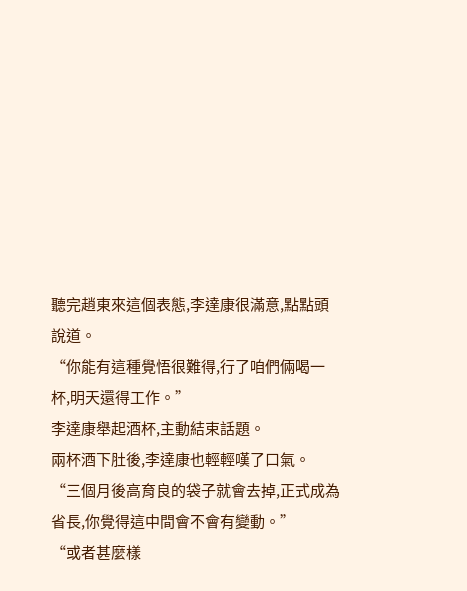聽完趙東來這個表態,李達康很滿意,點點頭說道。
“你能有這種覺悟很難得,行了咱們倆喝一杯,明天還得工作。”
李達康舉起酒杯,主動結束話題。
兩杯酒下肚後,李達康也輕輕嘆了口氣。
“三個月後高育良的袋子就會去掉,正式成為省長,你覺得這中間會不會有變動。”
“或者甚麼樣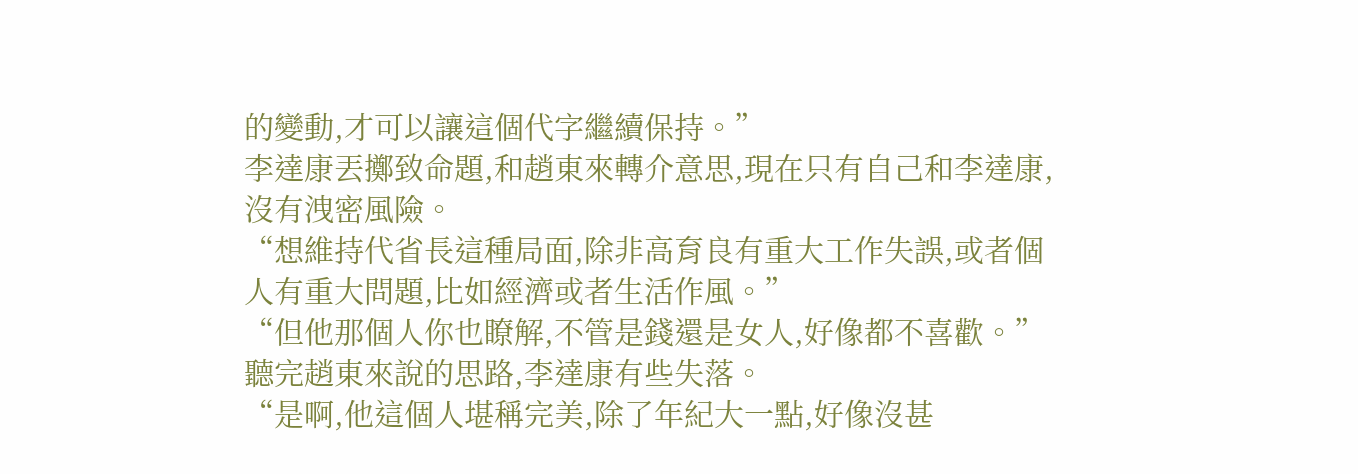的變動,才可以讓這個代字繼續保持。”
李達康丟擲致命題,和趙東來轉介意思,現在只有自己和李達康,沒有洩密風險。
“想維持代省長這種局面,除非高育良有重大工作失誤,或者個人有重大問題,比如經濟或者生活作風。”
“但他那個人你也瞭解,不管是錢還是女人,好像都不喜歡。”
聽完趙東來說的思路,李達康有些失落。
“是啊,他這個人堪稱完美,除了年紀大一點,好像沒甚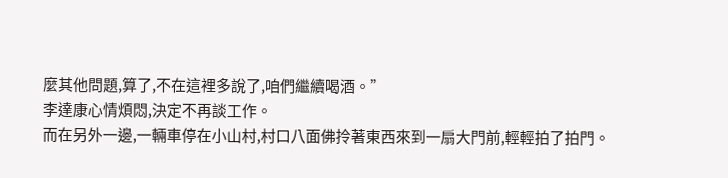麼其他問題,算了,不在這裡多說了,咱們繼續喝酒。”
李達康心情煩悶,決定不再談工作。
而在另外一邊,一輛車停在小山村,村口八面佛拎著東西來到一扇大門前,輕輕拍了拍門。